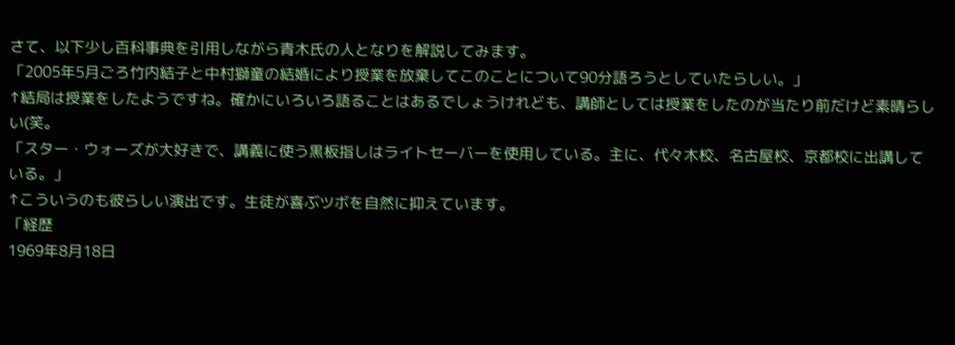さて、以下少し百科事典を引用しながら青木氏の人となりを解説してみます。
「2005年5月ごろ竹内結子と中村獅童の結婚により授業を放棄してこのことについて90分語ろうとしていたらしい。」
↑結局は授業をしたようですね。確かにいろいろ語ることはあるでしょうけれども、講師としては授業をしたのが当たり前だけど素晴らしい(笑。
「スター・ウォーズが大好きで、講義に使う黒板指しはライトセーバーを使用している。主に、代々木校、名古屋校、京都校に出講している。」
↑こういうのも彼らしい演出です。生徒が喜ぶツボを自然に抑えています。
「経歴
1969年8月18日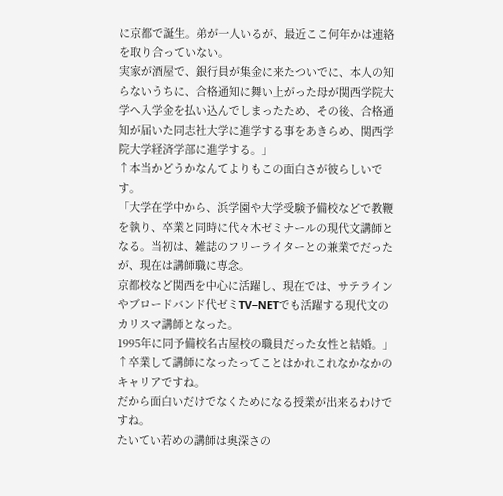に京都で誕生。弟が一人いるが、最近ここ何年かは連絡を取り合っていない。
実家が酒屋で、銀行員が集金に来たついでに、本人の知らないうちに、合格通知に舞い上がった母が関西学院大学へ入学金を払い込んでしまったため、その後、合格通知が届いた同志社大学に進学する事をあきらめ、関西学院大学経済学部に進学する。」
↑本当かどうかなんてよりもこの面白さが彼らしいです。
「大学在学中から、浜学園や大学受験予備校などで教鞭を執り、卒業と同時に代々木ゼミナールの現代文講師となる。当初は、雑誌のフリーライターとの兼業でだったが、現在は講師職に専念。
京都校など関西を中心に活躍し、現在では、サテラインやブロードバンド代ゼミTV−NETでも活躍する現代文のカリスマ講師となった。
1995年に同予備校名古屋校の職員だった女性と結婚。」
↑卒業して講師になったってことはかれこれなかなかのキャリアですね。
だから面白いだけでなくためになる授業が出来るわけですね。
たいてい若めの講師は奥深さの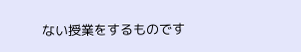ない授業をするものです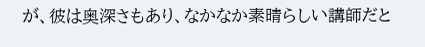が、彼は奥深さもあり、なかなか素晴らしい講師だと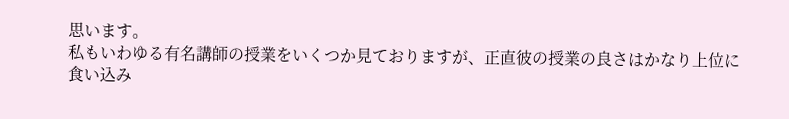思います。
私もいわゆる有名講師の授業をいくつか見ておりますが、正直彼の授業の良さはかなり上位に食い込み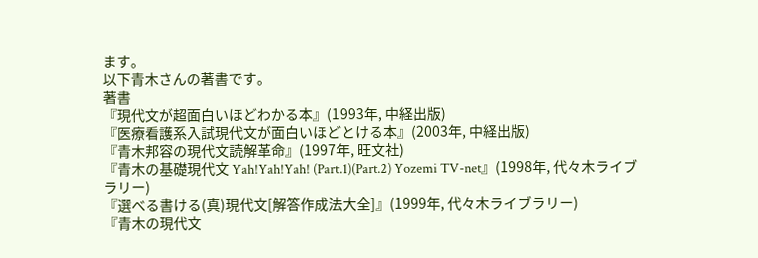ます。
以下青木さんの著書です。
著書
『現代文が超面白いほどわかる本』(1993年, 中経出版)
『医療看護系入試現代文が面白いほどとける本』(2003年, 中経出版)
『青木邦容の現代文読解革命』(1997年, 旺文社)
『青木の基礎現代文 Yah!Yah!Yah! (Part.1)(Part.2) Yozemi TV-net』(1998年, 代々木ライブラリー)
『選べる書ける(真)現代文[解答作成法大全]』(1999年, 代々木ライブラリー)
『青木の現代文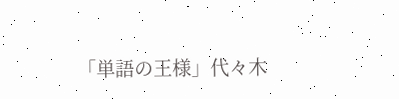「単語の王様」代々木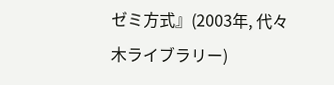ゼミ方式』(2003年, 代々木ライブラリー)